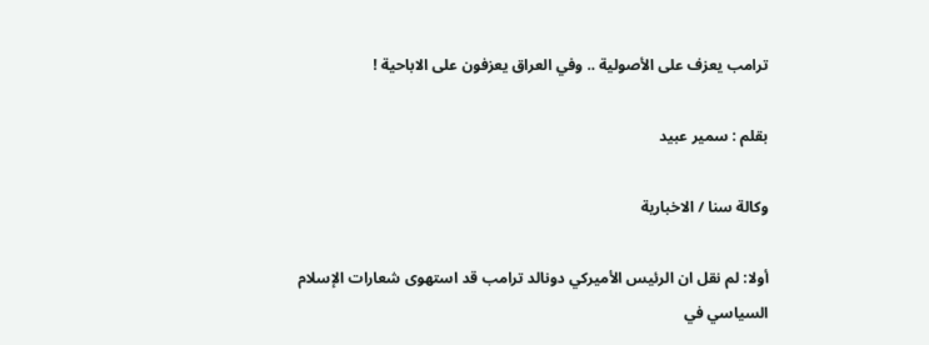ترامب يعزف على الأصولية .. وفي العراق يعزفون على الاباحية !

بقلم : سمير عبيد

وكالة سنا / الاخبارية

أولا: لم نقل ان الرئيس الأميركي دونالد ترامب قد استهوى شعارات الإسلام السياسي في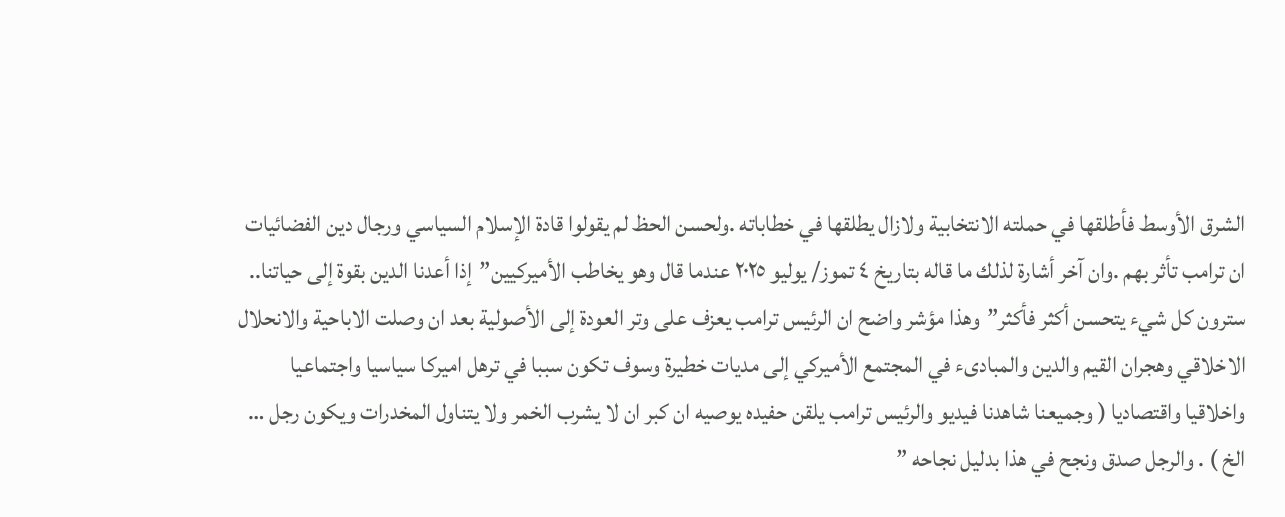الشرق الأوسط فأطلقها في حملته الانتخابية ولازال يطلقها في خطاباته .ولحسن الحظ لم يقولوا قادة الإسلام السياسي ورجال دين الفضائيات ان ترامب تأثر بهم .وان آخر أشارة لذلك ما قاله بتاريخ ٤ تموز/ يوليو ٢٠٢٥ عندما قال وهو يخاطب الأميركيين”إذا أعدنا الدين بقوة إلى حياتنا.. سترون كل شيء يتحسن أكثر فأكثر”وهذا مؤشر واضح ان الرئيس ترامب يعزف على وتر العودة إلى الأصولية بعد ان وصلت الاباحية والانحلال الاخلاقي وهجران القيم والدين والمبادىء في المجتمع الأميركي إلى مديات خطيرة وسوف تكون سببا في ترهل اميركا سياسيا واجتماعيا واخلاقيا واقتصاديا ( وجميعنا شاهدنا فيديو والرئيس ترامب يلقن حفيده يوصيه ان كبر ان لا يشرب الخمر ولا يتناول المخدرات ويكون رجل … الخ ) . والرجل صدق ونجح في هذا بدليل نجاحه ”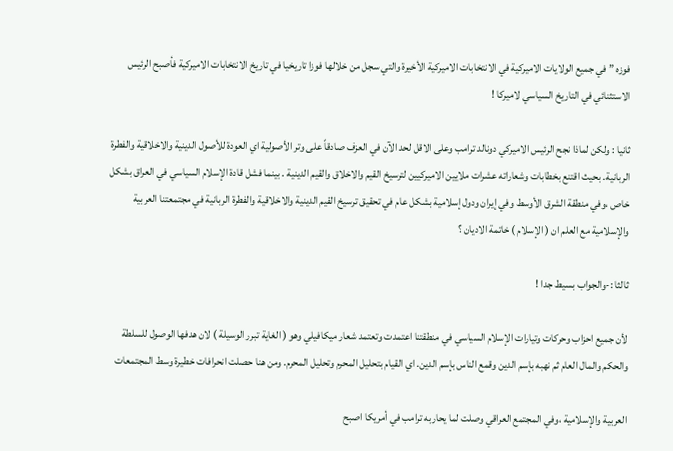فوزه ” في جميع الولايات الاميركية في الانتخابات الاميركية الأخيرة والتي سجل من خلالها فوزا تاريخيا في تاريخ الانتخابات الاميركية فأصبح الرئيس الاستثنائي في التاريخ السياسي لاميركا !

ثانيا : ولكن لماذا نجح الرئيس الاميركي دونالد ترامب وعلى الاقل لحد الآن في العزف صادقاً على وتر الأصولية اي العودة للأصول الدينية والاخلاقية والفطرة الربانية. بحيث اقتنع بخطابات وشعاراته عشرات ملايين الاميركيين لترسيخ القيم والاخلاق والقيم الدينية . بينما فشل قادة الإسلام السياسي في العراق بشكل خاص ،وفي منطقة الشرق الأوسط وفي إيران ودول إسلامية بشكل عام في تحقيق ترسيخ القيم الدينية والاخلاقية والفطرة الربانية في مجتمعتنا العربية والإسلامية مع العلم ان ( الإسلام ) خاتمة الاديان ؟

ثالثا :-والجواب بسيط جدا !

لأن جميع احزاب وحركات وتيارات الإسلام السياسي في منطقتنا اعتمدت وتعتمد شعار ميكافيلي وهو ( الغاية تبرر الوسيلة ) لان هدفها الوصول للسلطة والحكم والمال العام ثم نهبه بإسم الدين وقمع الناس بإسم الدين. اي القيام بتحليل المحرم وتحليل المحرم. ومن هنا حصلت انحرافات خطيرة وسط المجتمعات

العربية والإسلامية ،وفي المجتمع العراقي وصلت لما يحاربه ترامب في أمريكا اصبح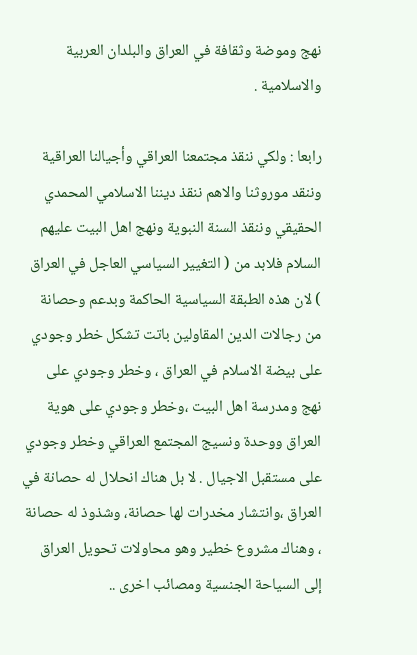نهج وموضة وثقافة في العراق والبلدان العربية والاسلامية .

رابعا : ولكي ننقذ مجتمعنا العراقي وأجيالنا العراقية وننقد موروثنا والاهم ننقذ ديننا الاسلامي المحمدي الحقيقي وننقذ السنة النبوية ونهج اهل البيت عليهم السلام فلابد من ( التغيير السياسي العاجل في العراق ) لان هذه الطبقة السياسية الحاكمة وبدعم وحصانة من رجالات الدين المقاولين باتت تشكل خطر وجودي على بيضة الاسلام في العراق ، وخطر وجودي على نهج ومدرسة اهل البيت ،وخطر وجودي على هوية العراق ووحدة ونسيج المجتمع العراقي وخطر وجودي على مستقبل الاجيال . لا بل هناك انحلال له حصانة في العراق ،وانتشار مخدرات لها حصانة، وشذوذ له حصانة ، وهناك مشروع خطير وهو محاولات تحويل العراق إلى السياحة الجنسية ومصائب اخرى ..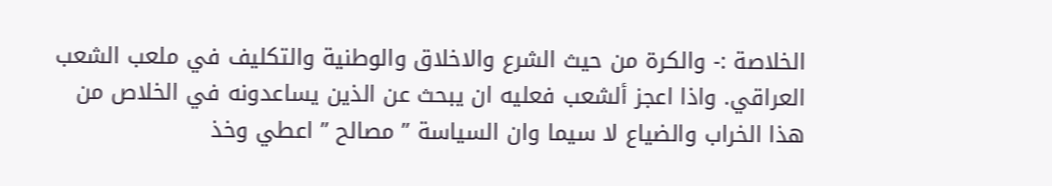الخلاصة :- والكرة من حيث الشرع والاخلاق والوطنية والتكليف في ملعب الشعب العراقي. واذا اعجز ألشعب فعليه ان يبحث عن الذين يساعدونه في الخلاص من هذا الخراب والضياع لا سيما وان السياسة ” مصالح ” اعطي وخذ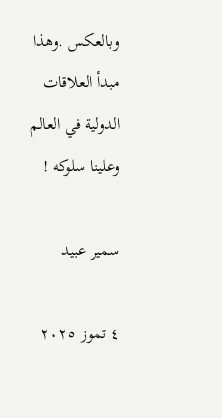وبالعكس .وهذا مبدأ العلاقات الدولية في العالم وعلينا سلوكه !

سمير عبيد

٤ تموز ٢٠٢٥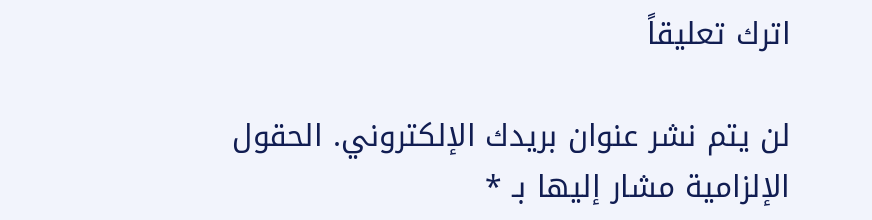اترك تعليقاً

لن يتم نشر عنوان بريدك الإلكتروني. الحقول الإلزامية مشار إليها بـ *